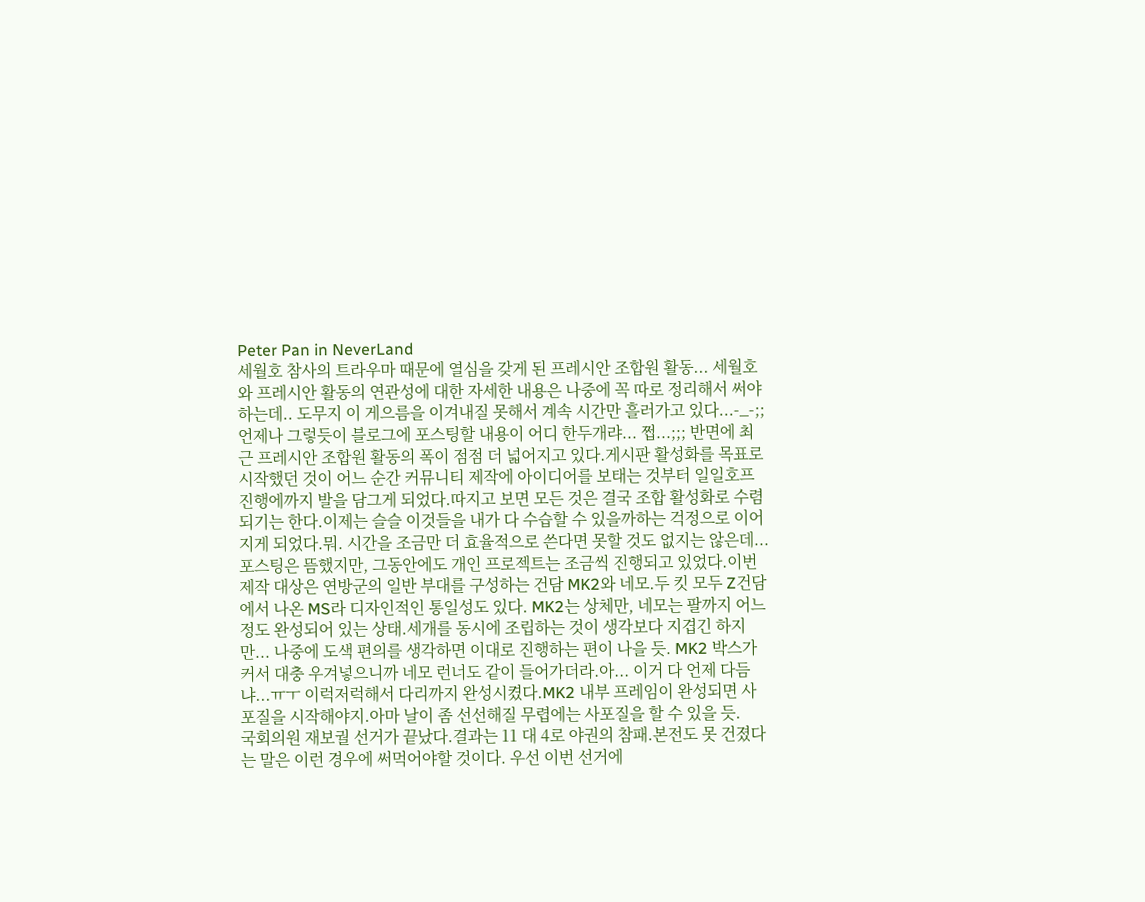Peter Pan in NeverLand
세월호 참사의 트라우마 때문에 열심을 갖게 된 프레시안 조합원 활동... 세월호와 프레시안 활동의 연관성에 대한 자세한 내용은 나중에 꼭 따로 정리해서 써야하는데.. 도무지 이 게으름을 이겨내질 못해서 계속 시간만 흘러가고 있다...-_-;;언제나 그렇듯이 블로그에 포스팅할 내용이 어디 한두개랴... 쩝...;;; 반면에 최근 프레시안 조합원 활동의 폭이 점점 더 넓어지고 있다.게시판 활성화를 목표로 시작했던 것이 어느 순간 커뮤니티 제작에 아이디어를 보태는 것부터 일일호프 진행에까지 발을 담그게 되었다.따지고 보면 모든 것은 결국 조합 활성화로 수렴되기는 한다.이제는 슬슬 이것들을 내가 다 수습할 수 있을까하는 걱정으로 이어지게 되었다.뭐. 시간을 조금만 더 효율적으로 쓴다면 못할 것도 없지는 않은데...
포스팅은 뜸했지만, 그동안에도 개인 프로젝트는 조금씩 진행되고 있었다.이번 제작 대상은 연방군의 일반 부대를 구성하는 건담 MK2와 네모.두 킷 모두 Z건담에서 나온 MS라 디자인적인 통일성도 있다. MK2는 상체만, 네모는 팔까지 어느 정도 완성되어 있는 상태.세개를 동시에 조립하는 것이 생각보다 지겹긴 하지만... 나중에 도색 편의를 생각하면 이대로 진행하는 편이 나을 듯. MK2 박스가 커서 대충 우겨넣으니까 네모 런너도 같이 들어가더라.아... 이거 다 언제 다듬냐...ㅠㅜ 이럭저럭해서 다리까지 완성시켰다.MK2 내부 프레임이 완성되면 사포질을 시작해야지.아마 날이 좀 선선해질 무렵에는 사포질을 할 수 있을 듯.
국회의원 재보궐 선거가 끝났다.결과는 11 대 4로 야권의 참패.본전도 못 건졌다는 말은 이런 경우에 써먹어야할 것이다. 우선 이번 선거에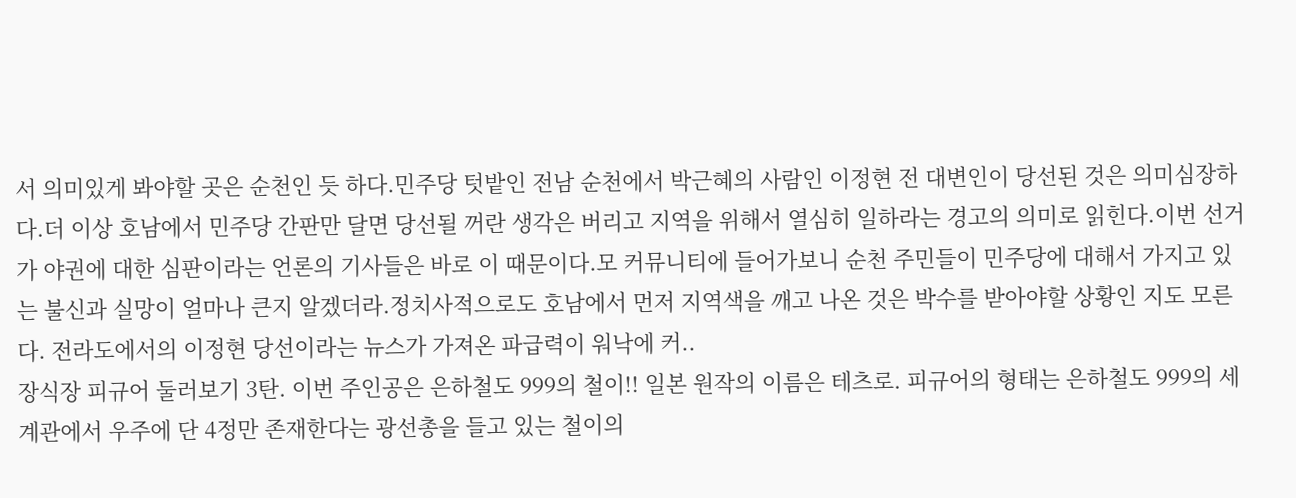서 의미있게 봐야할 곳은 순천인 듯 하다.민주당 텃밭인 전남 순천에서 박근혜의 사람인 이정현 전 대변인이 당선된 것은 의미심장하다.더 이상 호남에서 민주당 간판만 달면 당선될 꺼란 생각은 버리고 지역을 위해서 열심히 일하라는 경고의 의미로 읽힌다.이번 선거가 야권에 대한 심판이라는 언론의 기사들은 바로 이 때문이다.모 커뮤니티에 들어가보니 순천 주민들이 민주당에 대해서 가지고 있는 불신과 실망이 얼마나 큰지 알겠더라.정치사적으로도 호남에서 먼저 지역색을 깨고 나온 것은 박수를 받아야할 상황인 지도 모른다. 전라도에서의 이정현 당선이라는 뉴스가 가져온 파급력이 워낙에 커..
장식장 피규어 둘러보기 3탄. 이번 주인공은 은하철도 999의 철이!! 일본 원작의 이름은 테츠로. 피규어의 형태는 은하철도 999의 세계관에서 우주에 단 4정만 존재한다는 광선총을 들고 있는 철이의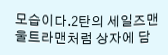모습이다.2탄의 세일즈맨 울트라맨처럼 상자에 담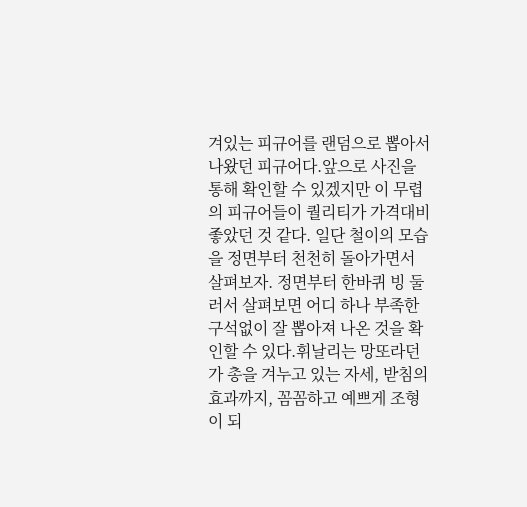겨있는 피규어를 랜덤으로 뽑아서 나왔던 피규어다.앞으로 사진을 통해 확인할 수 있겠지만 이 무렵의 피규어들이 퀄리티가 가격대비 좋았던 것 같다. 일단 철이의 모습을 정면부터 천천히 돌아가면서 살펴보자. 정면부터 한바퀴 빙 둘러서 살펴보면 어디 하나 부족한 구석없이 잘 뽑아져 나온 것을 확인할 수 있다.휘날리는 망또라던가 총을 겨누고 있는 자세, 받침의 효과까지, 꼼꼼하고 예쁘게 조형이 되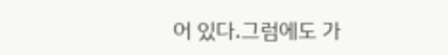어 있다.그럼에도 가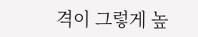격이 그렇게 높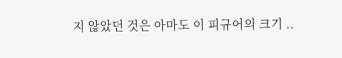지 않았던 것은 아마도 이 피규어의 크기 ..